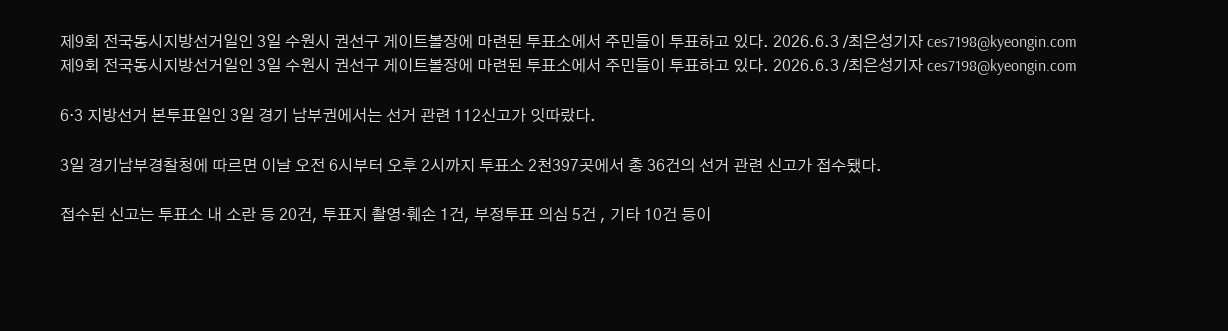제9회 전국동시지방선거일인 3일 수원시 권선구 게이트볼장에 마련된 투표소에서 주민들이 투표하고 있다. 2026.6.3 /최은성기자 ces7198@kyeongin.com
제9회 전국동시지방선거일인 3일 수원시 권선구 게이트볼장에 마련된 투표소에서 주민들이 투표하고 있다. 2026.6.3 /최은성기자 ces7198@kyeongin.com

6·3 지방선거 본투표일인 3일 경기 남부권에서는 선거 관련 112신고가 잇따랐다.

3일 경기남부경찰청에 따르면 이날 오전 6시부터 오후 2시까지 투표소 2천397곳에서 총 36건의 선거 관련 신고가 접수됐다.

접수된 신고는 투표소 내 소란 등 20건, 투표지 촬영·훼손 1건, 부정투표 의심 5건 , 기타 10건 등이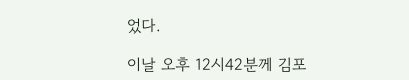었다.

이날 오후 12시42분께 김포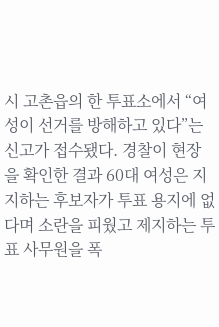시 고촌읍의 한 투표소에서 “여성이 선거를 방해하고 있다”는 신고가 접수됐다. 경찰이 현장을 확인한 결과 60대 여성은 지지하는 후보자가 투표 용지에 없다며 소란을 피웠고 제지하는 투표 사무원을 폭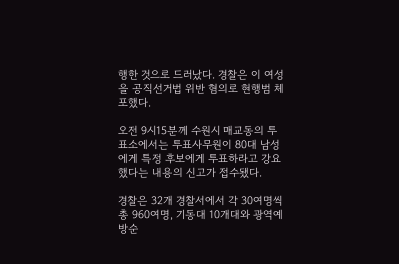행한 것으로 드러났다. 경찰은 이 여성을 공직선거법 위반 혐의로 현행범 체포했다.

오전 9시15분께 수원시 매교동의 투표소에서는 투표사무원이 80대 남성에게 특정 후보에게 투표하라고 강요했다는 내용의 신고가 접수됐다.

경찰은 32개 경찰서에서 각 30여명씩 총 960여명, 기동대 10개대와 광역예방순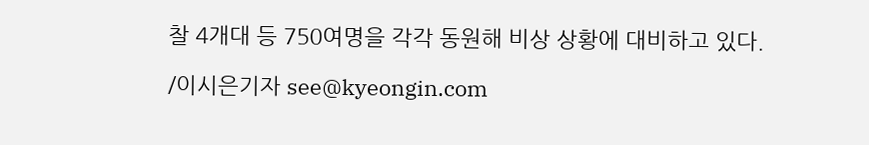찰 4개대 등 750여명을 각각 동원해 비상 상황에 대비하고 있다.

/이시은기자 see@kyeongin.com